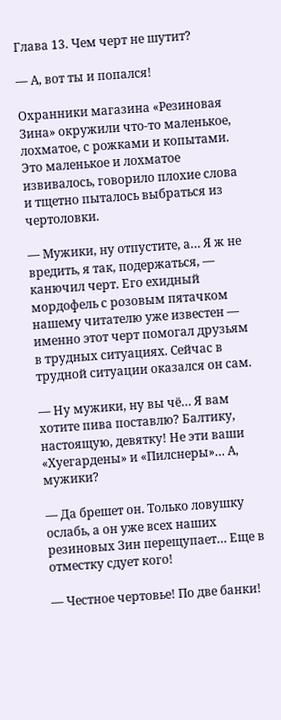Глава 13. Чем черт не шутит?

— А, вот ты и попался!

Охранники магазина «Резиновая Зина» окружили что-то маленькое, лохматое, с рожками и копытами. Это маленькое и лохматое извивалось, говорило плохие слова и тщетно пыталось выбраться из чертоловки.

— Мужики, ну отпустите, а… Я ж не вредить, я так, подержаться, — канючил черт. Его ехидный мордофель с розовым пятачком нашему читателю уже известен — именно этот черт помогал друзьям в трудных ситуациях. Сейчас в трудной ситуации оказался он сам.

— Ну мужики, ну вы чё… Я вам хотите пива поставлю? Балтику, настоящую, девятку! Не эти ваши «Хуегардены» и «Пилснеры»… А, мужики?

— Да брешет он. Только ловушку ослабь, а он уже всех наших резиновых Зин перещупает… Еще в отместку сдует кого!

— Честное чертовье! По две банки!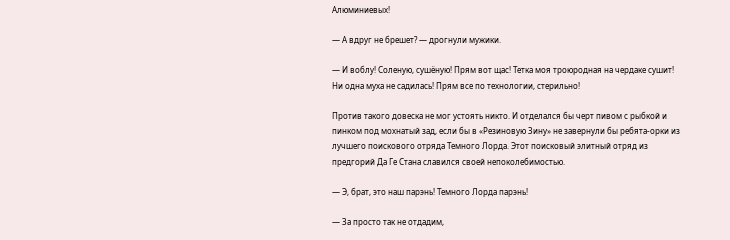Алюминиевых!

— А вдруг не брешет? — дрогнули мужики.

— И воблу! Соленую, сушёную! Прям вот щас! Тетка моя троюродная на чердаке сушит! Ни одна муха не садилась! Прям все по технологии, стерильно!

Против такого довеска не мог устоять никто. И отделался бы черт пивом с рыбкой и пинком под мохнатый зад, если бы в «Резиновую Зину» не завернули бы ребята-орки из лучшего поискового отряда Темного Лорда. Этот поисковый элитный отряд из предгорий Да Ге Стана славился своей непоколебимостью.

— Э, брат, это наш парэнь! Темного Лорда парэнь!

— За просто так не отдадим,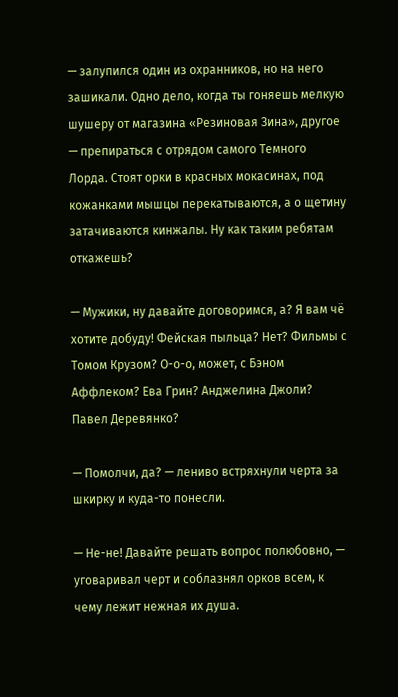— залупился один из охранников, но на него зашикали. Одно дело, когда ты гоняешь мелкую шушеру от магазина «Резиновая Зина», другое — препираться с отрядом самого Темного Лорда. Стоят орки в красных мокасинах, под кожанками мышцы перекатываются, а о щетину затачиваются кинжалы. Ну как таким ребятам откажешь?

— Мужики, ну давайте договоримся, а? Я вам чё хотите добуду! Фейская пыльца? Нет? Фильмы с Томом Крузом? О-о-о, может, с Бэном Аффлеком? Ева Грин? Анджелина Джоли? Павел Деревянко?

— Помолчи, да? — лениво встряхнули черта за шкирку и куда-то понесли.

— Не-не! Давайте решать вопрос полюбовно, — уговаривал черт и соблазнял орков всем, к чему лежит нежная их душа.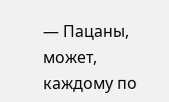— Пацаны, может, каждому по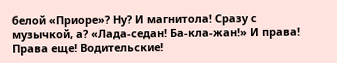белой «Приоре»? Ну? И магнитола! Сразу с музычкой, а? «Лада-седан! Ба-кла-жан!» И права! Права еще! Водительские!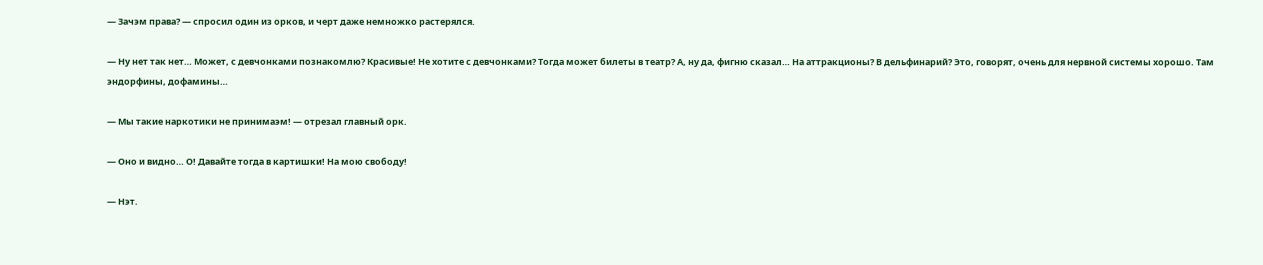— Зачэм права? — спросил один из орков, и черт даже немножко растерялся.

— Ну нет так нет… Может, с девчонками познакомлю? Красивые! Не хотите с девчонками? Тогда может билеты в театр? А, ну да, фигню сказал… На аттракционы? В дельфинарий? Это, говорят, очень для нервной системы хорошо. Там эндорфины, дофамины…

— Мы такие наркотики не принимаэм! — отрезал главный орк.

— Оно и видно… О! Давайте тогда в картишки! На мою свободу!

— Нэт.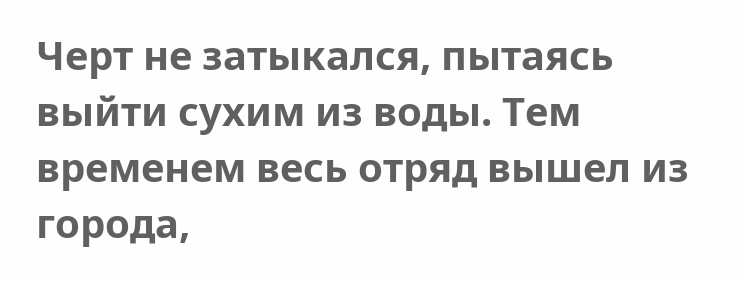Черт не затыкался, пытаясь выйти сухим из воды. Тем временем весь отряд вышел из города,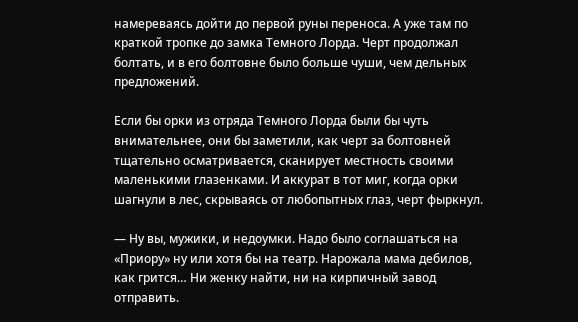намереваясь дойти до первой руны переноса. А уже там по краткой тропке до замка Темного Лорда. Черт продолжал болтать, и в его болтовне было больше чуши, чем дельных предложений.

Если бы орки из отряда Темного Лорда были бы чуть внимательнее, они бы заметили, как черт за болтовней тщательно осматривается, сканирует местность своими маленькими глазенками. И аккурат в тот миг, когда орки шагнули в лес, скрываясь от любопытных глаз, черт фыркнул.

— Ну вы, мужики, и недоумки. Надо было соглашаться на «Приору» ну или хотя бы на театр. Нарожала мама дебилов, как грится… Ни женку найти, ни на кирпичный завод отправить.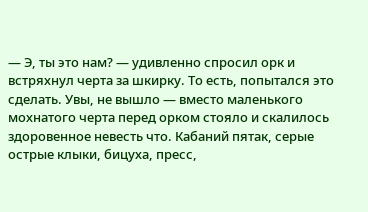— Э, ты это нам? — удивленно спросил орк и встряхнул черта за шкирку. То есть, попытался это сделать. Увы, не вышло — вместо маленького мохнатого черта перед орком стояло и скалилось здоровенное невесть что. Кабаний пятак, серые острые клыки, бицуха, пресс,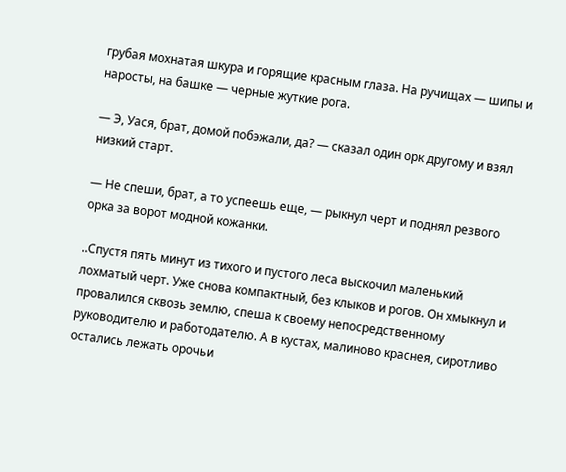грубая мохнатая шкура и горящие красным глаза. На ручищах — шипы и наросты, на башке — черные жуткие рога.

— Э, Уася, брат, домой побэжали, да? — сказал один орк другому и взял низкий старт.

— Не спеши, брат, а то успеешь еще, — рыкнул черт и поднял резвого орка за ворот модной кожанки.

..Спустя пять минут из тихого и пустого леса выскочил маленький лохматый черт. Уже снова компактный, без клыков и рогов. Он хмыкнул и провалился сквозь землю, спеша к своему непосредственному руководителю и работодателю. А в кустах, малиново краснея, сиротливо остались лежать орочьи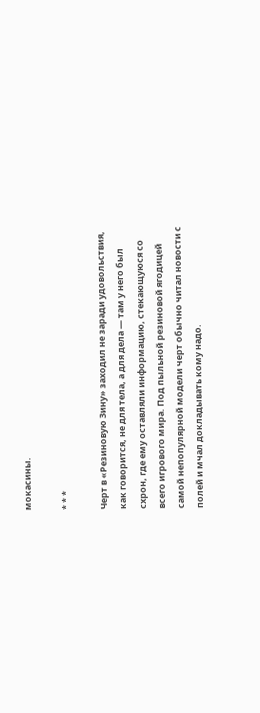мокасины.

* * *

Черт в «Резиновую Зину» заходил не заради удовольствия, как говорится, не для тела, а для дела — там у него был схрон, где ему оставляли информацию, стекающуюся со всего игрового мира. Под пыльной резиновой ягодицей самой непопулярной модели черт обычно читал новости с полей и мчал докладывать кому надо.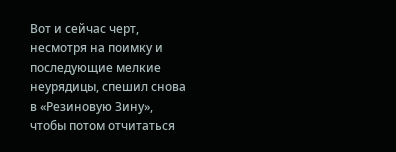Вот и сейчас черт, несмотря на поимку и последующие мелкие неурядицы, спешил снова в «Резиновую Зину», чтобы потом отчитаться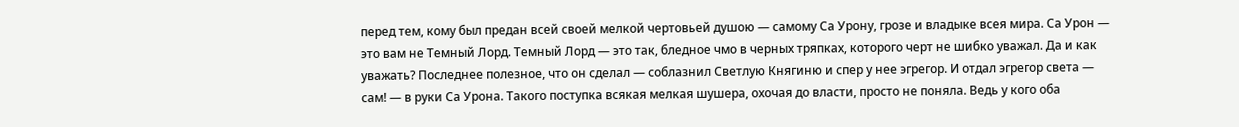перед тем, кому был предан всей своей мелкой чертовьей душою — самому Са Урону, грозе и владыке всея мира. Са Урон — это вам не Темный Лорд. Темный Лорд — это так, бледное чмо в черных тряпках, которого черт не шибко уважал. Да и как уважать? Последнее полезное, что он сделал — соблазнил Светлую Княгиню и спер у нее эгрегор. И отдал эгрегор света — сам! — в руки Са Урона. Такого поступка всякая мелкая шушера, охочая до власти, просто не поняла. Ведь у кого оба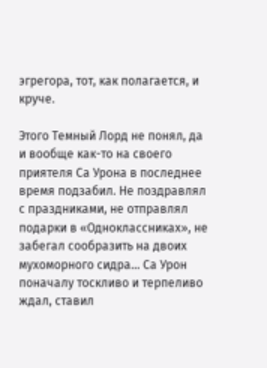эгрегора, тот, как полагается, и круче.

Этого Темный Лорд не понял, да и вообще как-то на своего приятеля Са Урона в последнее время подзабил. Не поздравлял с праздниками, не отправлял подарки в «Одноклассниках», не забегал сообразить на двоих мухоморного сидра… Са Урон поначалу тоскливо и терпеливо ждал, ставил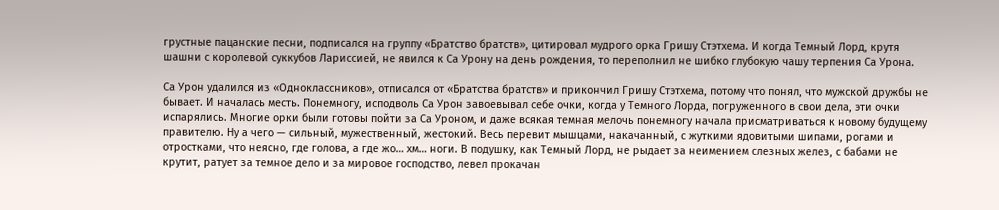грустные пацанские песни, подписался на группу «Братство братств», цитировал мудрого орка Гришу Стэтхема. И когда Темный Лорд, крутя шашни с королевой суккубов Лариссией, не явился к Са Урону на день рождения, то переполнил не шибко глубокую чашу терпения Са Урона.

Са Урон удалился из «Одноклассников», отписался от «Братства братств» и прикончил Гришу Стэтхема, потому что понял, что мужской дружбы не бывает. И началась месть. Понемногу, исподволь Са Урон завоевывал себе очки, когда у Темного Лорда, погруженного в свои дела, эти очки испарялись. Многие орки были готовы пойти за Са Уроном, и даже всякая темная мелочь понемногу начала присматриваться к новому будущему правителю. Ну а чего — сильный, мужественный, жестокий. Весь перевит мышцами, накачанный, с жуткими ядовитыми шипами, рогами и отростками, что неясно, где голова, а где жо… хм… ноги. В подушку, как Темный Лорд, не рыдает за неимением слезных желез, с бабами не крутит, ратует за темное дело и за мировое господство, левел прокачан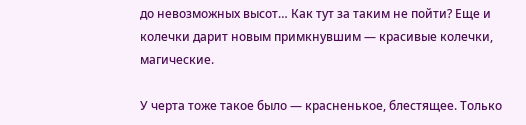до невозможных высот… Как тут за таким не пойти? Еще и колечки дарит новым примкнувшим — красивые колечки, магические.

У черта тоже такое было — красненькое, блестящее. Только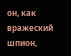он, как вражеский шпион,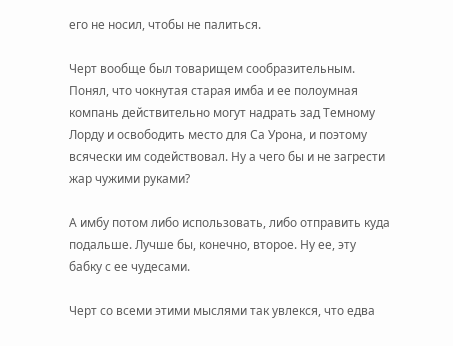его не носил, чтобы не палиться.

Черт вообще был товарищем сообразительным. Понял, что чокнутая старая имба и ее полоумная компань действительно могут надрать зад Темному Лорду и освободить место для Са Урона, и поэтому всячески им содействовал. Ну а чего бы и не загрести жар чужими руками?

А имбу потом либо использовать, либо отправить куда подальше. Лучше бы, конечно, второе. Ну ее, эту бабку с ее чудесами.

Черт со всеми этими мыслями так увлекся, что едва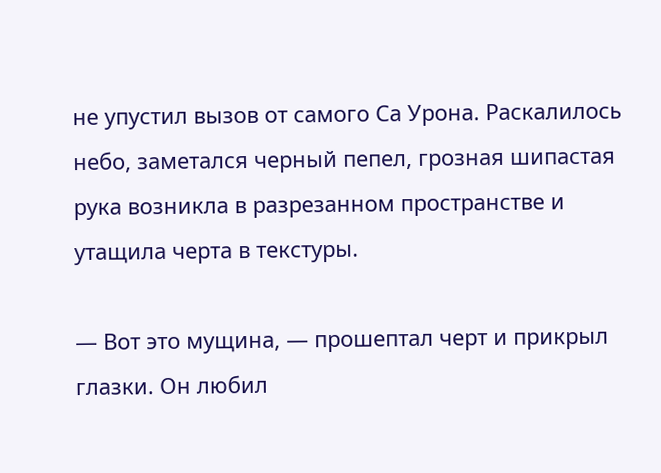не упустил вызов от самого Са Урона. Раскалилось небо, заметался черный пепел, грозная шипастая рука возникла в разрезанном пространстве и утащила черта в текстуры.

— Вот это мущина, — прошептал черт и прикрыл глазки. Он любил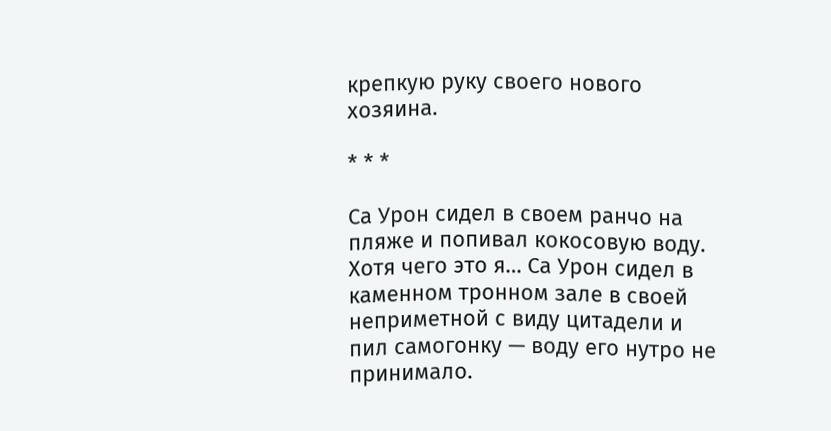крепкую руку своего нового хозяина.

* * *

Са Урон сидел в своем ранчо на пляже и попивал кокосовую воду. Хотя чего это я… Са Урон сидел в каменном тронном зале в своей неприметной с виду цитадели и пил самогонку — воду его нутро не принимало.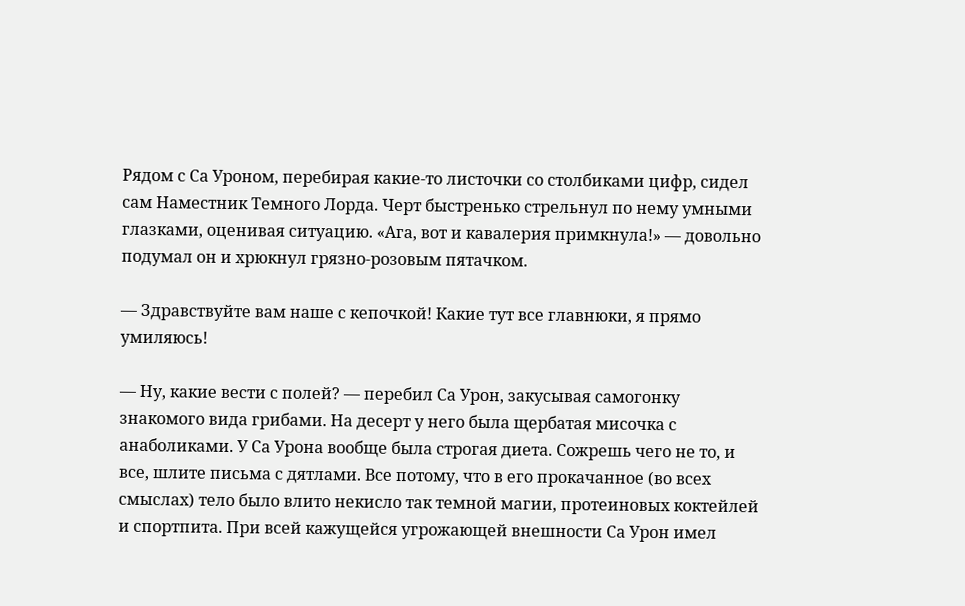Рядом с Са Уроном, перебирая какие-то листочки со столбиками цифр, сидел сам Наместник Темного Лорда. Черт быстренько стрельнул по нему умными глазками, оценивая ситуацию. «Ага, вот и кавалерия примкнула!» — довольно подумал он и хрюкнул грязно-розовым пятачком.

— Здравствуйте вам наше с кепочкой! Какие тут все главнюки, я прямо умиляюсь!

— Ну, какие вести с полей? — перебил Са Урон, закусывая самогонку знакомого вида грибами. На десерт у него была щербатая мисочка с анаболиками. У Са Урона вообще была строгая диета. Сожрешь чего не то, и все, шлите письма с дятлами. Все потому, что в его прокачанное (во всех смыслах) тело было влито некисло так темной магии, протеиновых коктейлей и спортпита. При всей кажущейся угрожающей внешности Са Урон имел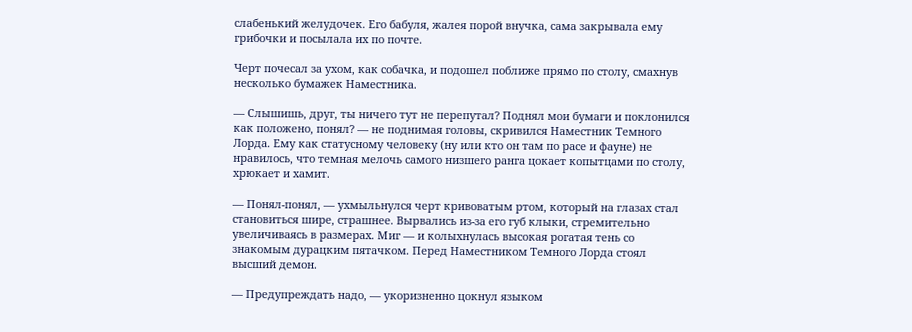слабенький желудочек. Его бабуля, жалея порой внучка, сама закрывала ему грибочки и посылала их по почте.

Черт почесал за ухом, как собачка, и подошел поближе прямо по столу, смахнув несколько бумажек Наместника.

— Слышишь, друг, ты ничего тут не перепутал? Поднял мои бумаги и поклонился как положено, понял? — не поднимая головы, скривился Наместник Темного Лорда. Ему как статусному человеку (ну или кто он там по расе и фауне) не нравилось, что темная мелочь самого низшего ранга цокает копытцами по столу, хрюкает и хамит.

— Понял-понял, — ухмыльнулся черт кривоватым ртом, который на глазах стал становиться шире, страшнее. Вырвались из-за его губ клыки, стремительно увеличиваясь в размерах. Миг — и колыхнулась высокая рогатая тень со знакомым дурацким пятачком. Перед Наместником Темного Лорда стоял высший демон.

— Предупреждать надо, — укоризненно цокнул языком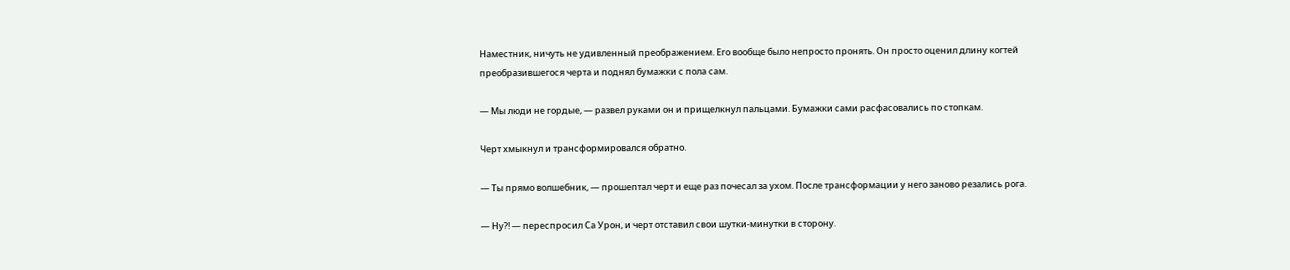Наместник, ничуть не удивленный преображением. Его вообще было непросто пронять. Он просто оценил длину когтей преобразившегося черта и поднял бумажки с пола сам.

— Мы люди не гордые, — развел руками он и прищелкнул пальцами. Бумажки сами расфасовались по стопкам.

Черт хмыкнул и трансформировался обратно.

— Ты прямо волшебник, — прошептал черт и еще раз почесал за ухом. После трансформации у него заново резались рога.

— Ну?! — переспросил Са Урон, и черт отставил свои шутки-минутки в сторону.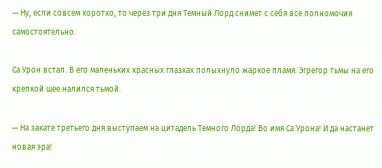— Ну, если совсем коротко, то через три дня Темный Лорд снимет с себя все полномочия самостоятельно.

Са Урон встал. В его маленьких красных глазках полыхнуло жаркое пламя. Эгрегор тьмы на его крепкой шее налился тьмой.

— На закате третьего дня выступаем на цитадель Темного Лорда! Во имя Са Урона! И да настанет новая эра!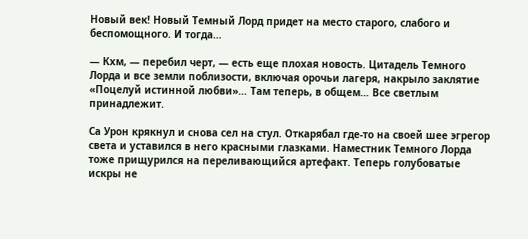Новый век! Новый Темный Лорд придет на место старого, слабого и беспомощного. И тогда…

— Кхм, — перебил черт, — есть еще плохая новость. Цитадель Темного Лорда и все земли поблизости, включая орочьи лагеря, накрыло заклятие «Поцелуй истинной любви»… Там теперь, в общем… Все светлым принадлежит.

Са Урон крякнул и снова сел на стул. Откарябал где-то на своей шее эгрегор света и уставился в него красными глазками. Наместник Темного Лорда тоже прищурился на переливающийся артефакт. Теперь голубоватые искры не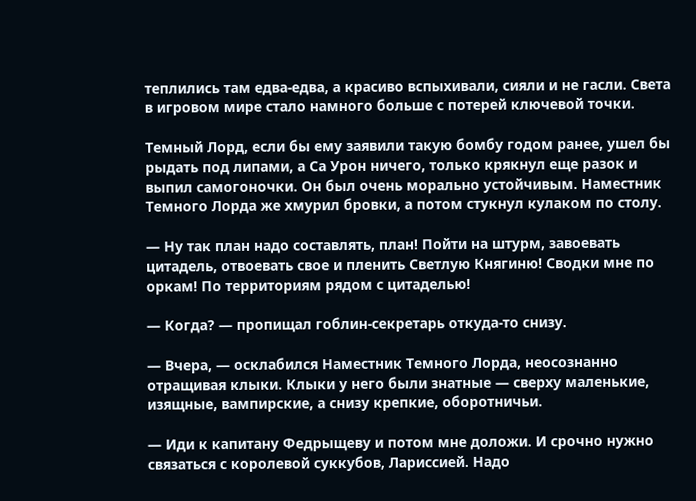теплились там едва-едва, а красиво вспыхивали, сияли и не гасли. Света в игровом мире стало намного больше с потерей ключевой точки.

Темный Лорд, если бы ему заявили такую бомбу годом ранее, ушел бы рыдать под липами, а Са Урон ничего, только крякнул еще разок и выпил самогоночки. Он был очень морально устойчивым. Наместник Темного Лорда же хмурил бровки, а потом стукнул кулаком по столу.

— Ну так план надо составлять, план! Пойти на штурм, завоевать цитадель, отвоевать свое и пленить Светлую Княгиню! Сводки мне по оркам! По территориям рядом с цитаделью!

— Когда? — пропищал гоблин-секретарь откуда-то снизу.

— Вчера, — осклабился Наместник Темного Лорда, неосознанно отращивая клыки. Клыки у него были знатные — сверху маленькие, изящные, вампирские, а снизу крепкие, оборотничьи.

— Иди к капитану Федрыщеву и потом мне доложи. И срочно нужно связаться с королевой суккубов, Лариссией. Надо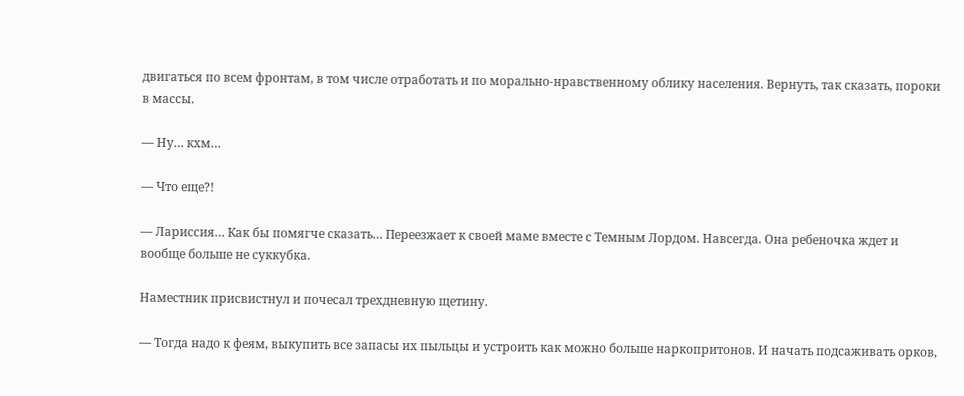двигаться по всем фронтам, в том числе отработать и по морально-нравственному облику населения. Вернуть, так сказать, пороки в массы.

— Ну… кхм…

— Что еще?!

— Лариссия… Как бы помягче сказать… Переезжает к своей маме вместе с Темным Лордом. Навсегда. Она ребеночка ждет и вообще больше не суккубка.

Наместник присвистнул и почесал трехдневную щетину.

— Тогда надо к феям, выкупить все запасы их пыльцы и устроить как можно больше наркопритонов. И начать подсаживать орков,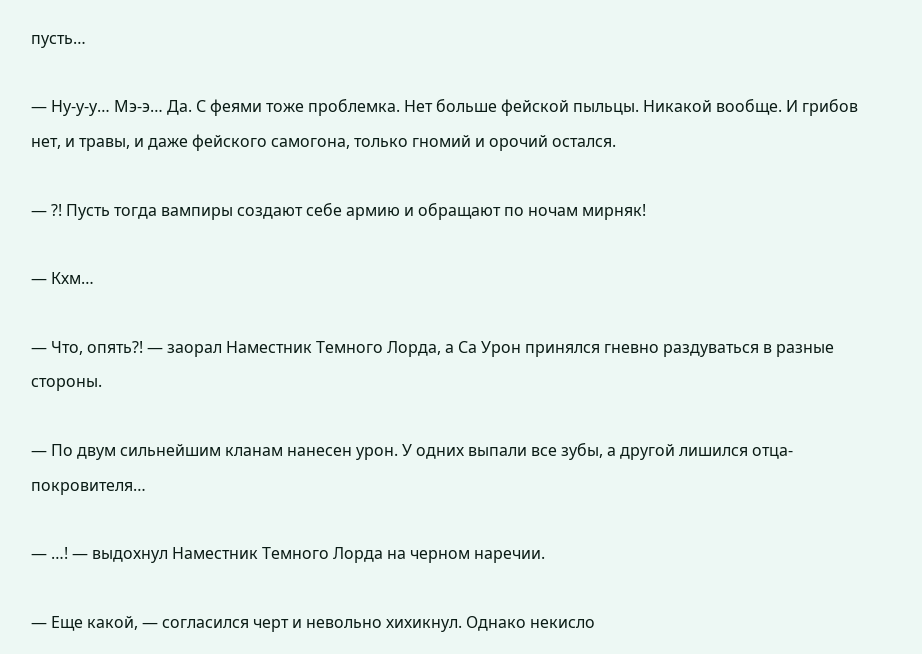пусть…

— Ну-у-у… Мэ-э… Да. С феями тоже проблемка. Нет больше фейской пыльцы. Никакой вообще. И грибов нет, и травы, и даже фейского самогона, только гномий и орочий остался.

— ?! Пусть тогда вампиры создают себе армию и обращают по ночам мирняк!

— Кхм…

— Что, опять?! — заорал Наместник Темного Лорда, а Са Урон принялся гневно раздуваться в разные стороны.

— По двум сильнейшим кланам нанесен урон. У одних выпали все зубы, а другой лишился отца-покровителя…

— …! — выдохнул Наместник Темного Лорда на черном наречии.

— Еще какой, — согласился черт и невольно хихикнул. Однако некисло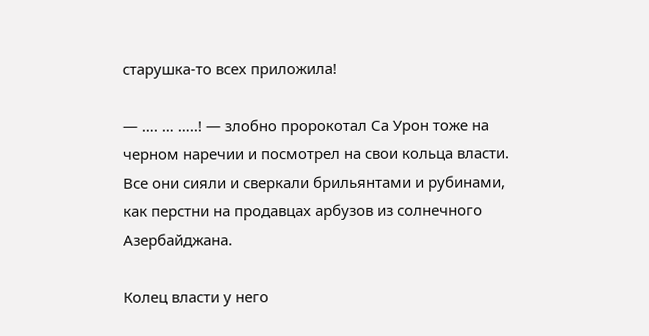старушка-то всех приложила!

— …. … …..! — злобно пророкотал Са Урон тоже на черном наречии и посмотрел на свои кольца власти. Все они сияли и сверкали брильянтами и рубинами, как перстни на продавцах арбузов из солнечного Азербайджана.

Колец власти у него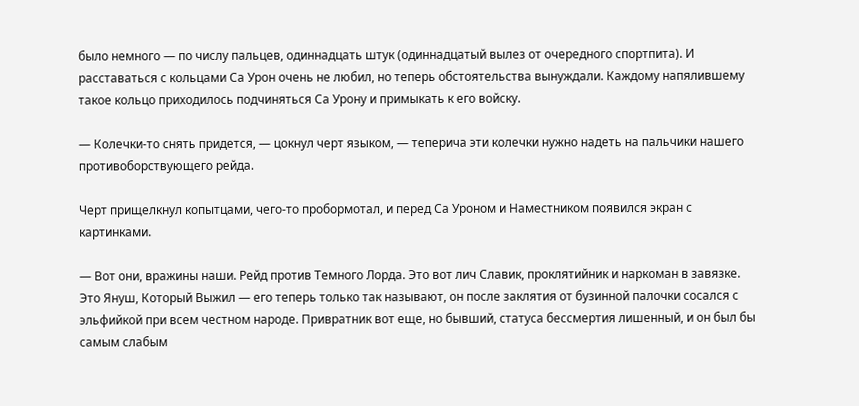было немного — по числу пальцев, одиннадцать штук (одиннадцатый вылез от очередного спортпита). И расставаться с кольцами Са Урон очень не любил, но теперь обстоятельства вынуждали. Каждому напялившему такое кольцо приходилось подчиняться Са Урону и примыкать к его войску.

— Колечки-то снять придется, — цокнул черт языком, — теперича эти колечки нужно надеть на пальчики нашего противоборствующего рейда.

Черт прищелкнул копытцами, чего-то пробормотал, и перед Са Уроном и Наместником появился экран с картинками.

— Вот они, вражины наши. Рейд против Темного Лорда. Это вот лич Славик, проклятийник и наркоман в завязке. Это Януш, Который Выжил — его теперь только так называют, он после заклятия от бузинной палочки сосался с эльфийкой при всем честном народе. Привратник вот еще, но бывший, статуса бессмертия лишенный, и он был бы самым слабым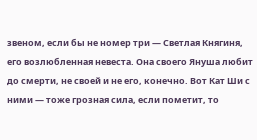звеном, если бы не номер три — Светлая Княгиня, его возлюбленная невеста. Она своего Януша любит до смерти, не своей и не его, конечно. Вот Кат Ши с ними — тоже грозная сила, если пометит, то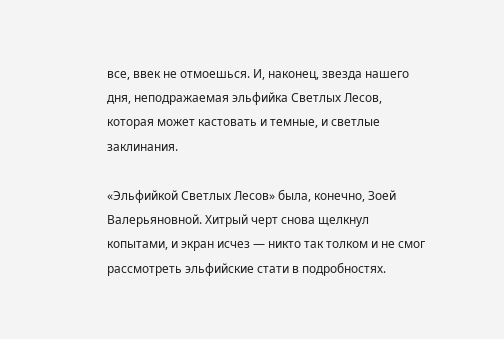все, ввек не отмоешься. И, наконец, звезда нашего дня, неподражаемая эльфийка Светлых Лесов, которая может кастовать и темные, и светлые заклинания.

«Эльфийкой Светлых Лесов» была, конечно, Зоей Валерьяновной. Хитрый черт снова щелкнул копытами, и экран исчез — никто так толком и не смог рассмотреть эльфийские стати в подробностях.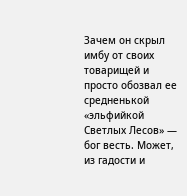Зачем он скрыл имбу от своих товарищей и просто обозвал ее средненькой «эльфийкой Светлых Лесов» — бог весть. Может, из гадости и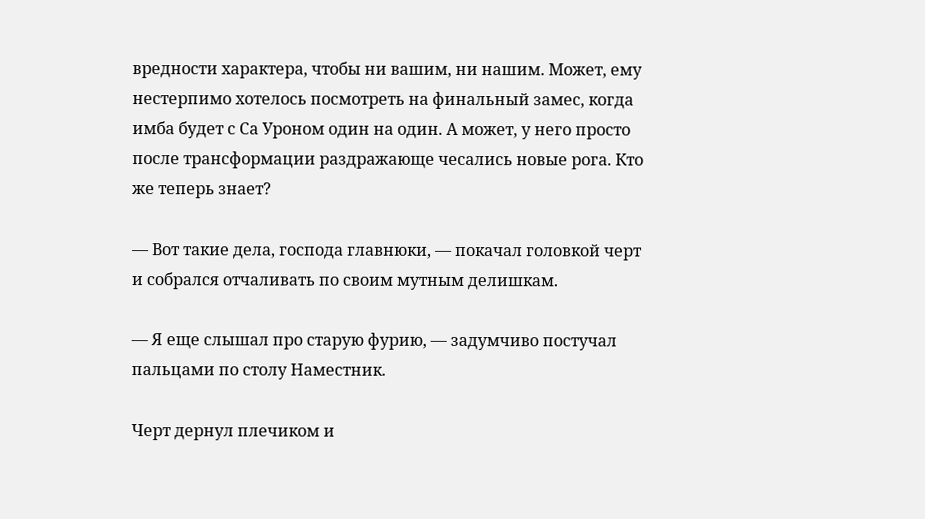вредности характера, чтобы ни вашим, ни нашим. Может, ему нестерпимо хотелось посмотреть на финальный замес, когда имба будет с Са Уроном один на один. А может, у него просто после трансформации раздражающе чесались новые рога. Кто же теперь знает?

— Вот такие дела, господа главнюки, — покачал головкой черт и собрался отчаливать по своим мутным делишкам.

— Я еще слышал про старую фурию, — задумчиво постучал пальцами по столу Наместник.

Черт дернул плечиком и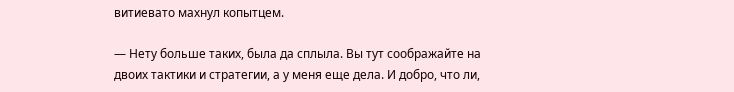витиевато махнул копытцем.

— Нету больше таких, была да сплыла. Вы тут соображайте на двоих тактики и стратегии, а у меня еще дела. И добро, что ли,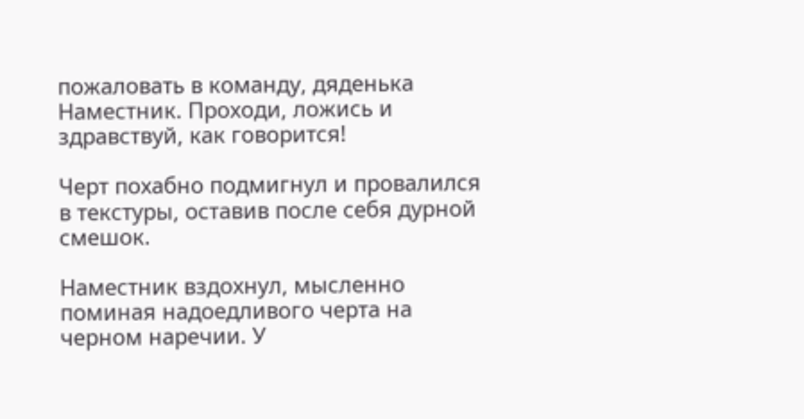пожаловать в команду, дяденька Наместник. Проходи, ложись и здравствуй, как говорится!

Черт похабно подмигнул и провалился в текстуры, оставив после себя дурной смешок.

Наместник вздохнул, мысленно поминая надоедливого черта на черном наречии. У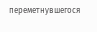переметнувшегося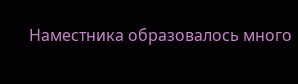Наместника образовалось много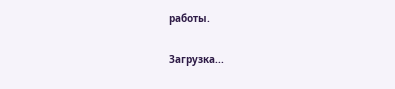работы.

Загрузка...